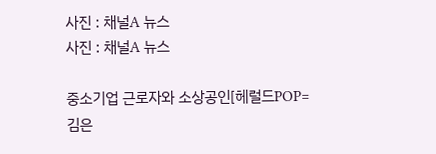사진 : 채널A 뉴스
사진 : 채널A 뉴스

중소기업 근로자와 소상공인[헤럴드POP=김은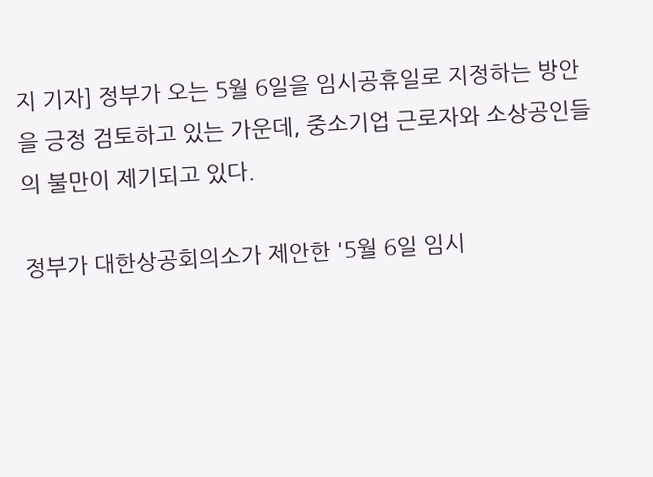지 기자] 정부가 오는 5월 6일을 임시공휴일로 지정하는 방안을 긍정 검토하고 있는 가운데, 중소기업 근로자와 소상공인들의 불만이 제기되고 있다.

정부가 대한상공회의소가 제안한 '5월 6일 임시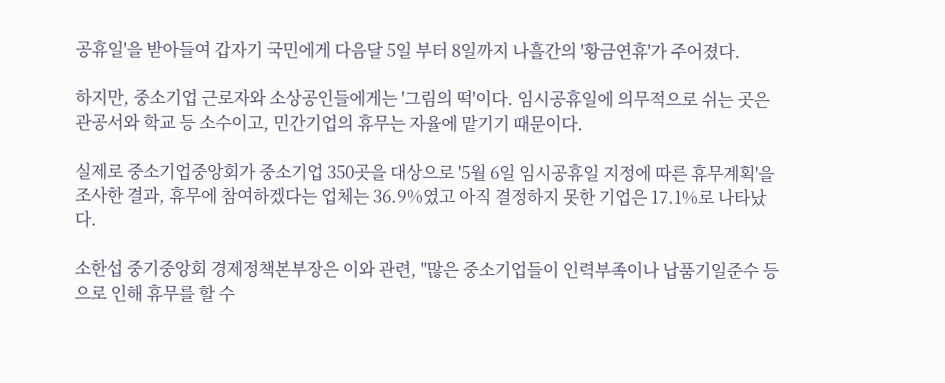공휴일'을 받아들여 갑자기 국민에게 다음달 5일 부터 8일까지 나흘간의 '황금연휴'가 주어졌다.

하지만, 중소기업 근로자와 소상공인들에게는 '그림의 떡'이다. 임시공휴일에 의무적으로 쉬는 곳은 관공서와 학교 등 소수이고, 민간기업의 휴무는 자율에 맡기기 때문이다.

실제로 중소기업중앙회가 중소기업 350곳을 대상으로 '5월 6일 임시공휴일 지정에 따른 휴무계획'을 조사한 결과, 휴무에 참여하겠다는 업체는 36.9%였고 아직 결정하지 못한 기업은 17.1%로 나타났다.

소한섭 중기중앙회 경제정책본부장은 이와 관련, "많은 중소기업들이 인력부족이나 납품기일준수 등으로 인해 휴무를 할 수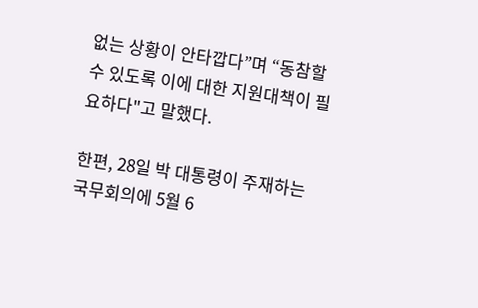없는 상황이 안타깝다”며 “동참할 수 있도록 이에 대한 지원대책이 필요하다"고 말했다.

한편, 28일 박 대통령이 주재하는 국무회의에 5월 6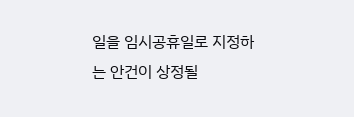일을 임시공휴일로 지정하는 안건이 상정될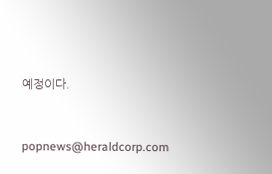예정이다.


popnews@heraldcorp.com